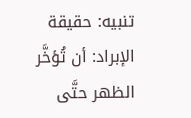تنبيه: حقيقة الإبراد: أن تُؤخَّر الظهر حتَّى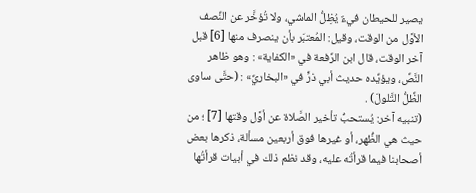يصير للحيطان فيءٌ يُظِلُّ الماشي، ولا تُؤخَّر عن النِّصف الأوَّل من الوقت، وقيل: المُعتبَر بأن ينصرف منها [6] قبل آخر الوقت، قال ابن الرِّفعة في «الكفاية» : وهو ظاهر النَّصِّ، ويؤيِّده حديث أبي ذرٍّ في «البخاريِّ» : (حتَّى ساوى الظِّلُّ التَّلولَ) .
(تنبيه آخر: يُستحبُّ تأخير الصَّلاة عن أوَّل وقتها [7] ؛ من حيث هي الظُّهر، أو غيرها فوق أربعين مسألة، ذكرها بعض أصحابنا فيما قرأتُه عليه، وقد نظم ذلك في أبيات قرأتُها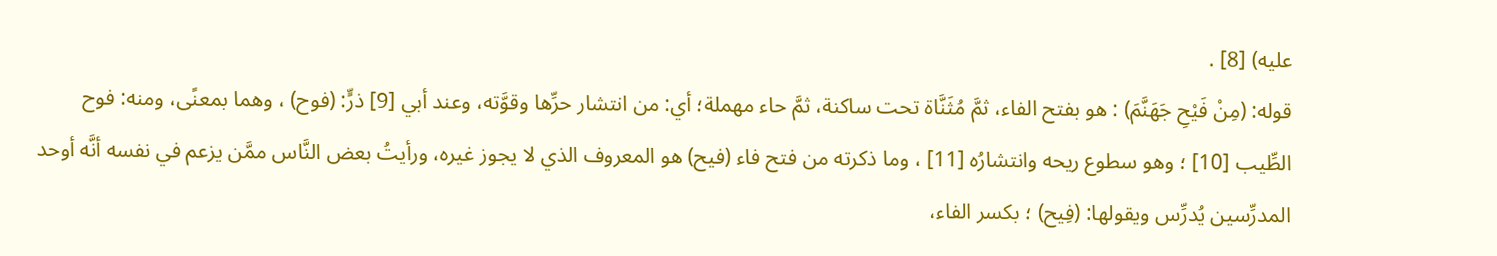عليه) [8] .
قوله: (مِنْ فَيْحِ جَهَنَّمَ) : هو بفتح الفاء، ثمَّ مُثَنَّاة تحت ساكنة، ثمَّ حاء مهملة؛ أي: من انتشار حرِّها وقوَّته، وعند أبي [9] ذرٍّ: (فوح) ، وهما بمعنًى، ومنه: فوح الطِّيب [10] ؛ وهو سطوع ريحه وانتشارُه [11] ، وما ذكرته من فتح فاء (فيح) هو المعروف الذي لا يجوز غيره، ورأيتُ بعض النَّاس ممَّن يزعم في نفسه أنَّه أوحد المدرِّسين يُدرِّس ويقولها: (فِيح) ؛ بكسر الفاء،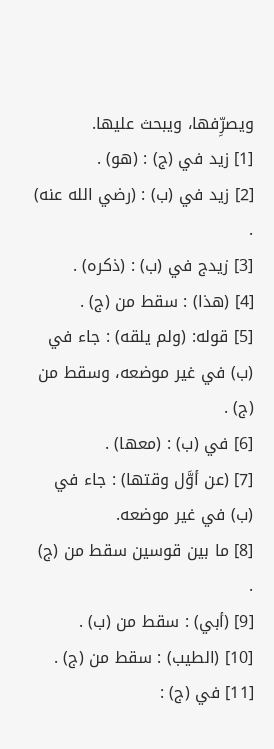ويصرِّفها، ويبحث عليها.
[1] زيد في (ج) : (هو) .
[2] زيد في (ب) : (رضي الله عنه) .
[3] زيدج في (ب) : (ذكره) .
[4] (هذا) : سقط من (ج) .
[5] قوله: (ولم يلقه) : جاء في (ب) في غير موضعه، وسقط من (ج) .
[6] في (ب) : (معها) .
[7] (عن أوَّل وقتها) : جاء في (ب) في غير موضعه.
[8] ما بين قوسين سقط من (ج) .
[9] (أبي) : سقط من (ب) .
[10] (الطيب) : سقط من (ج) .
[11] في (ج) :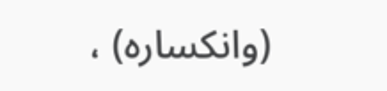(وانكساره) ،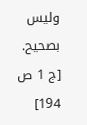وليس بصحيح.
[ج 1 ص 194]